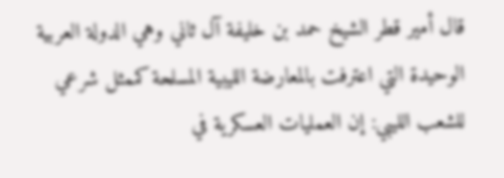قال أمير قطر الشيخ حمد بن خليفة آل ثاني وهي الدولة العربية الوحيدة التي اعترفت بالمعارضة الليبية المسلحة كممثل شرعي للشعب الليبي: إن العمليات العسكرية في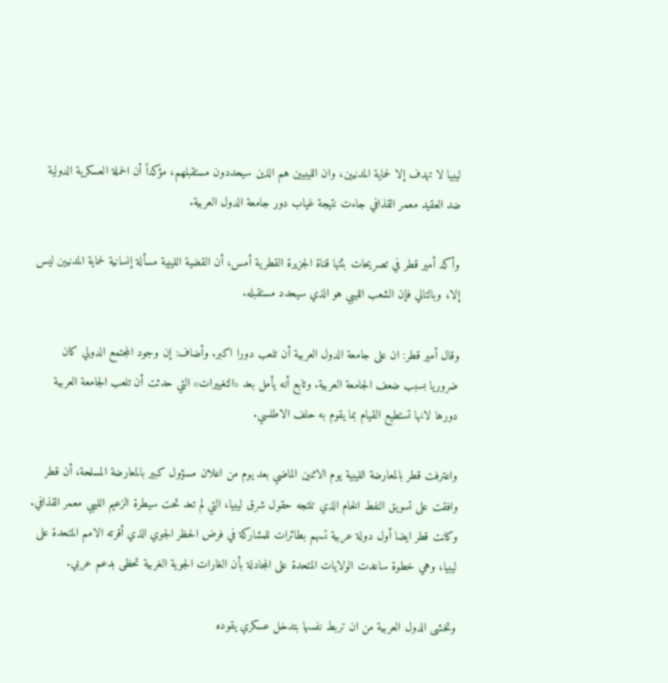ليبيا لا تهدف إلا لحماية المدنيين، وان الليبيين هم الذين سيحددون مستقبلهم، مؤكداً أن الحملة العسكرية الدولية ضد العقيد معمر القذافي جاءت نتيجة غياب دور جامعة الدول العربية.

وأكد أمير قطر في تصريحات بثتها قناة الجزيرة القطرية أمس، أن القضية الليبية مسألة إنسانية لحماية المدنيين ليس إلا، وبالتالي فإن الشعب الليبي هو الذي سيحدد مستقبله.

وقال أمير قطر: ان على جامعة الدول العربية أن تلعب دورا اكبر. وأضاف: إن وجود المجتمع الدولي كان ضروريا بسبب ضعف الجامعة العربية. وتابع أنه يأمل بعد «التغييرات» التي حدثت أن تلعب الجامعة العربية دورها لانها تستطيع القيام بما يقوم به حلف الاطلسي.

واعترفت قطر بالمعارضة الليبية يوم الاثنين الماضي بعد يوم من اعلان مسؤول كبير بالمعارضة المسلحة، أن قطر وافقت على تسويق النفط الخام الذي تنتجه حقول شرق ليبيا، التي لم تعد تحت سيطرة الزعيم الليبي معمر القذافي. وكانت قطر ايضا أول دولة عربية تسهم بطائرات للمشاركة في فرض الحظر الجوي الذي أقرته الامم المتحدة على ليبيا، وهي خطوة ساعدت الولايات المتحدة على المجادلة بأن الغارات الجوية الغربية تحظى بدعم عربي.

وتخشى الدول العربية من ان تربط نفسها بتدخل عسكري يقوده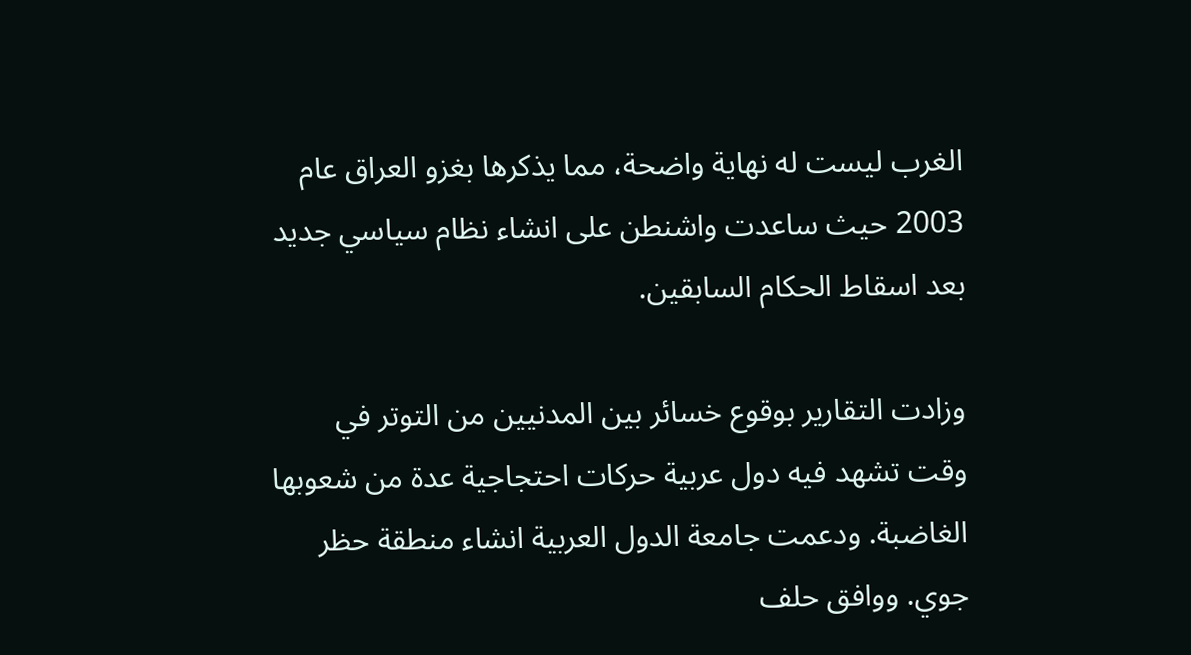الغرب ليست له نهاية واضحة، مما يذكرها بغزو العراق عام 2003 حيث ساعدت واشنطن على انشاء نظام سياسي جديد بعد اسقاط الحكام السابقين.

وزادت التقارير بوقوع خسائر بين المدنيين من التوتر في وقت تشهد فيه دول عربية حركات احتجاجية عدة من شعوبها الغاضبة. ودعمت جامعة الدول العربية انشاء منطقة حظر جوي. ووافق حلف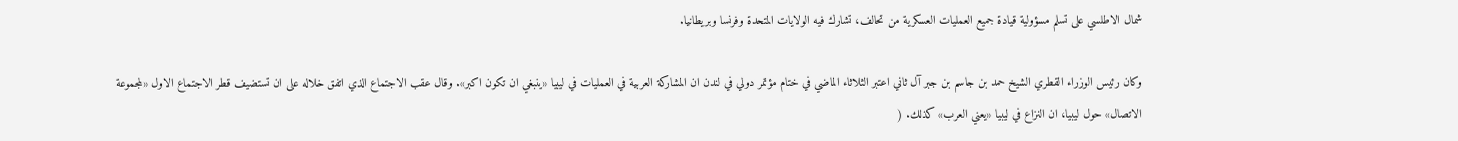شمال الاطلسي على تسلم مسؤولية قيادة جميع العمليات العسكرية من تحالف، تشارك فيه الولايات المتحدة وفرنسا وبريطانيا.

وكان رئيس الوزراء القطري الشيخ حمد بن جاسم بن جبر آل ثاني اعتبر الثلاثاء الماضي في ختام مؤتمر دولي في لندن ان المشاركة العربية في العمليات في ليبيا «ينبغي ان تكون اكبر». وقال عقب الاجتماع الذي اتفق خلاله على ان تستضيف قطر الاجتماع الاول «لمجموعة الاتصال» حول ليبيا، ان النزاع في ليبيا «يعني العرب» كذلك. (